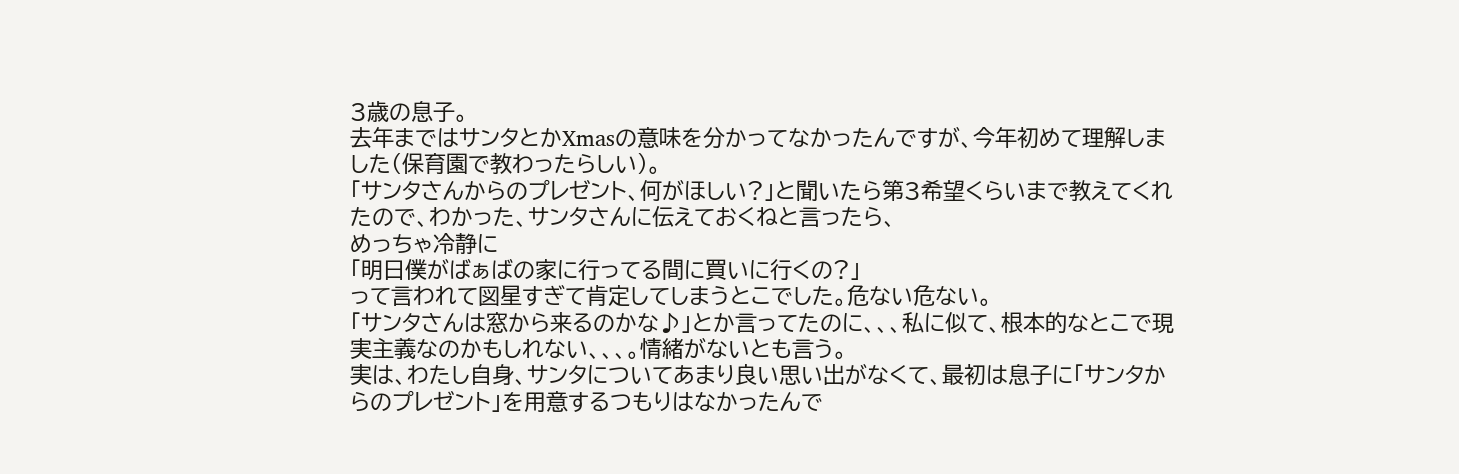3歳の息子。
去年まではサンタとかXmasの意味を分かってなかったんですが、今年初めて理解しました(保育園で教わったらしい)。
「サンタさんからのプレゼント、何がほしい?」と聞いたら第3希望くらいまで教えてくれたので、わかった、サンタさんに伝えておくねと言ったら、
めっちゃ冷静に
「明日僕がばぁばの家に行ってる間に買いに行くの?」
って言われて図星すぎて肯定してしまうとこでした。危ない危ない。
「サンタさんは窓から来るのかな♪」とか言ってたのに、、、私に似て、根本的なとこで現実主義なのかもしれない、、、。情緒がないとも言う。
実は、わたし自身、サンタについてあまり良い思い出がなくて、最初は息子に「サンタからのプレゼント」を用意するつもりはなかったんで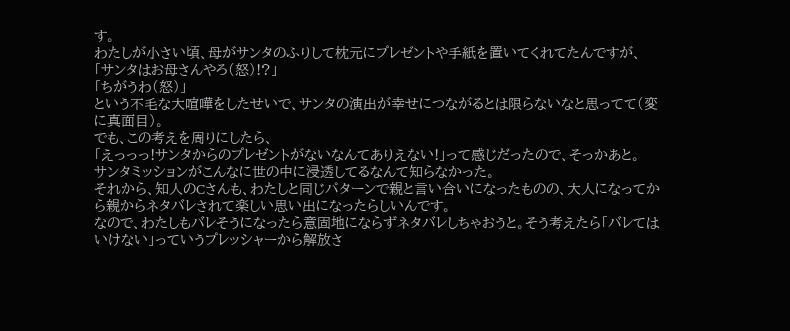す。
わたしが小さい頃、母がサンタのふりして枕元にプレゼントや手紙を置いてくれてたんですが、
「サンタはお母さんやろ(怒)!?」
「ちがうわ(怒)」
という不毛な大喧嘩をしたせいで、サンタの演出が幸せにつながるとは限らないなと思ってて(変に真面目)。
でも、この考えを周りにしたら、
「えっっっ!サンタからのプレゼントがないなんてありえない!」って感じだったので、そっかあと。
サンタミッションがこんなに世の中に浸透してるなんて知らなかった。
それから、知人のCさんも、わたしと同じパターンで親と言い合いになったものの、大人になってから親からネタバレされて楽しい思い出になったらしいんです。
なので、わたしもバレそうになったら意固地にならずネタバレしちゃおうと。そう考えたら「バレてはいけない」っていうプレッシャーから解放さ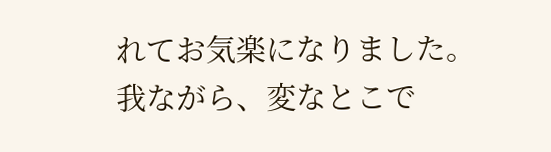れてお気楽になりました。
我ながら、変なとこで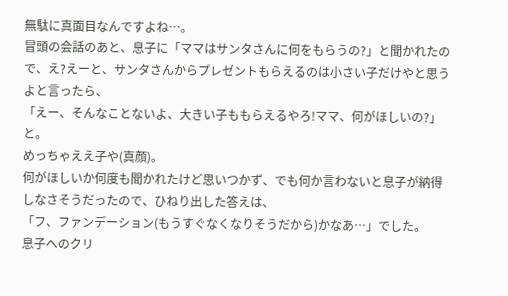無駄に真面目なんですよね…。
冒頭の会話のあと、息子に「ママはサンタさんに何をもらうの?」と聞かれたので、え?えーと、サンタさんからプレゼントもらえるのは小さい子だけやと思うよと言ったら、
「えー、そんなことないよ、大きい子ももらえるやろ!ママ、何がほしいの?」と。
めっちゃええ子や(真顔)。
何がほしいか何度も聞かれたけど思いつかず、でも何か言わないと息子が納得しなさそうだったので、ひねり出した答えは、
「フ、ファンデーション(もうすぐなくなりそうだから)かなあ…」でした。
息子へのクリ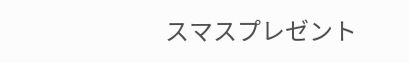スマスプレゼント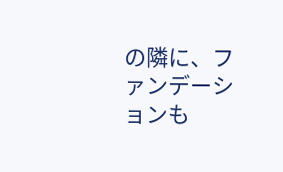の隣に、ファンデーションも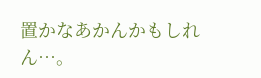置かなあかんかもしれん…。